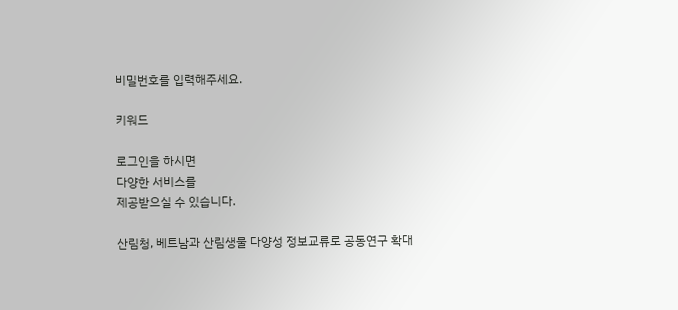비밀번호를 입력해주세요.

키워드

로그인을 하시면
다양한 서비스를
제공받으실 수 있습니다.

산림청, 베트남과 산림생물 다양성 정보교류로 공동연구 확대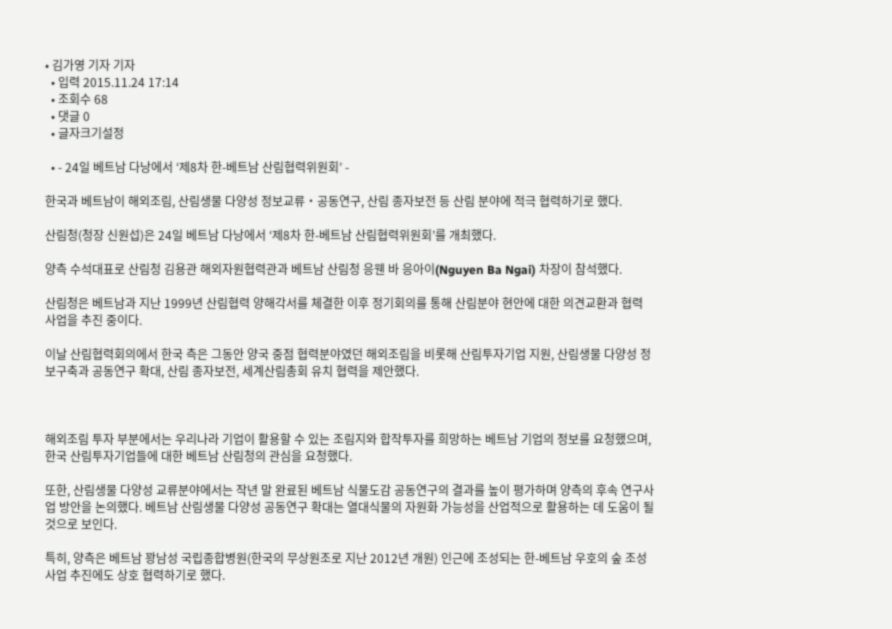• 김가영 기자 기자
  • 입력 2015.11.24 17:14
  • 조회수 68
  • 댓글 0
  • 글자크기설정

  • - 24일 베트남 다낭에서 ‘제8차 한-베트남 산림협력위원회’ -

한국과 베트남이 해외조림, 산림생물 다양성 정보교류‧공동연구, 산림 종자보전 등 산림 분야에 적극 협력하기로 했다.

산림청(청장 신원섭)은 24일 베트남 다낭에서 ‘제8차 한-베트남 산림협력위원회’를 개최했다.

양측 수석대표로 산림청 김용관 해외자원협력관과 베트남 산림청 응웬 바 응아이(Nguyen Ba Ngai) 차장이 참석했다.

산림청은 베트남과 지난 1999년 산림협력 양해각서를 체결한 이후 정기회의를 통해 산림분야 현안에 대한 의견교환과 협력 사업을 추진 중이다.

이날 산림협력회의에서 한국 측은 그동안 양국 중점 협력분야였던 해외조림을 비롯해 산림투자기업 지원, 산림생물 다양성 정보구축과 공동연구 확대, 산림 종자보전, 세계산림총회 유치 협력을 제안했다.



해외조림 투자 부분에서는 우리나라 기업이 활용할 수 있는 조림지와 합작투자를 희망하는 베트남 기업의 정보를 요청했으며, 한국 산림투자기업들에 대한 베트남 산림청의 관심을 요청했다.

또한, 산림생물 다양성 교류분야에서는 작년 말 완료된 베트남 식물도감 공동연구의 결과를 높이 평가하며 양측의 후속 연구사업 방안을 논의했다. 베트남 산림생물 다양성 공동연구 확대는 열대식물의 자원화 가능성을 산업적으로 활용하는 데 도움이 될 것으로 보인다.

특히, 양측은 베트남 꽝남성 국립종합병원(한국의 무상원조로 지난 2012년 개원) 인근에 조성되는 한-베트남 우호의 숲 조성 사업 추진에도 상호 협력하기로 했다.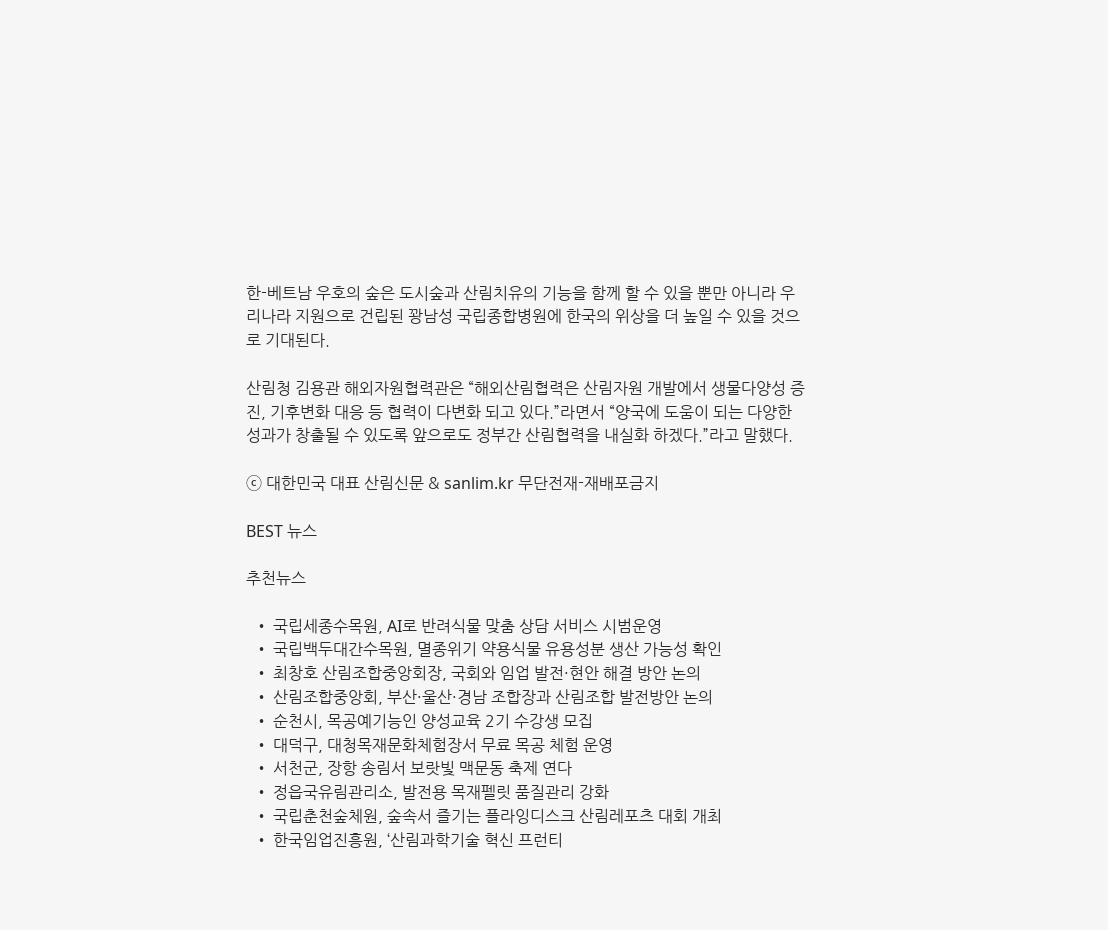한-베트남 우호의 숲은 도시숲과 산림치유의 기능을 함께 할 수 있을 뿐만 아니라 우리나라 지원으로 건립된 꽝남성 국립종합병원에 한국의 위상을 더 높일 수 있을 것으로 기대된다.

산림청 김용관 해외자원협력관은 “해외산림협력은 산림자원 개발에서 생물다양성 증진, 기후변화 대응 등 협력이 다변화 되고 있다.”라면서 “양국에 도움이 되는 다양한 성과가 창출될 수 있도록 앞으로도 정부간 산림협력을 내실화 하겠다.”라고 말했다.

ⓒ 대한민국 대표 산림신문 & sanlim.kr 무단전재-재배포금지

BEST 뉴스

추천뉴스

  • 국립세종수목원, AI로 반려식물 맞춤 상담 서비스 시범운영
  • 국립백두대간수목원, 멸종위기 약용식물 유용성분 생산 가능성 확인
  • 최창호 산림조합중앙회장, 국회와 임업 발전·현안 해결 방안 논의
  • 산림조합중앙회, 부산·울산·경남 조합장과 산림조합 발전방안 논의
  • 순천시, 목공예기능인 양성교육 2기 수강생 모집
  • 대덕구, 대청목재문화체험장서 무료 목공 체험 운영
  • 서천군, 장항 송림서 보랏빛 맥문동 축제 연다
  • 정읍국유림관리소, 발전용 목재펠릿 품질관리 강화
  • 국립춘천숲체원, 숲속서 즐기는 플라잉디스크 산림레포츠 대회 개최
  • 한국임업진흥원, ‘산림과학기술 혁신 프런티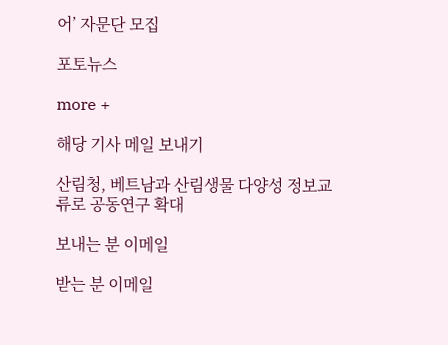어’ 자문단 모집

포토뉴스

more +

해당 기사 메일 보내기

산림청, 베트남과 산림생물 다양성 정보교류로 공동연구 확대

보내는 분 이메일

받는 분 이메일